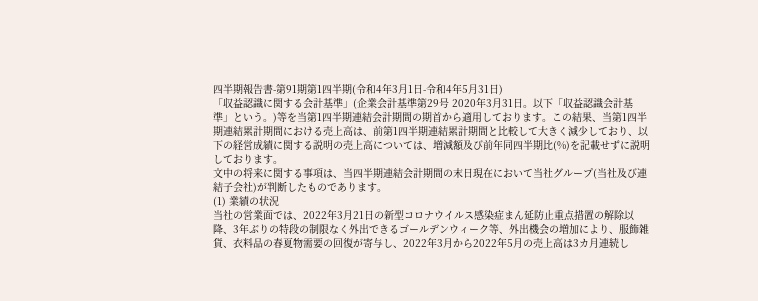四半期報告書-第91期第1四半期(令和4年3月1日-令和4年5月31日)
「収益認識に関する会計基準」(企業会計基準第29号 2020年3月31日。以下「収益認識会計基準」という。)等を当第1四半期連結会計期間の期首から適用しております。この結果、当第1四半期連結累計期間における売上高は、前第1四半期連結累計期間と比較して大きく減少しており、以下の経営成績に関する説明の売上高については、増減額及び前年同四半期比(%)を記載せずに説明しております。
文中の将来に関する事項は、当四半期連結会計期間の末日現在において当社グループ(当社及び連結子会社)が判断したものであります。
(1) 業績の状況
当社の営業面では、2022年3月21日の新型コロナウイルス感染症まん延防止重点措置の解除以降、3年ぶりの特段の制限なく外出できるゴールデンウィーク等、外出機会の増加により、服飾雑貨、衣料品の春夏物需要の回復が寄与し、2022年3月から2022年5月の売上高は3カ月連続し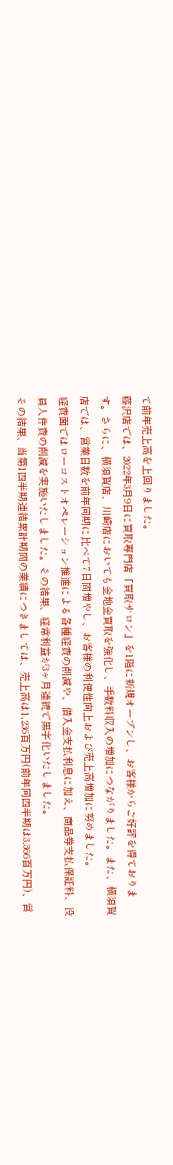て前年売上高を上回りました。
藤沢店では、2022年3月9日に買取専門店「買取サロン」を1階に新規オープンし、お客様からご好評を得ております。さらに、横須賀店、川崎店においても金地金買取を強化し、手数料収入の増加につながりました。また、横須賀店では、営業日数を前年同期に比べて7日間増やし、お客様の利便性向上および売上高増加に努めました。
経費面ではローコストオペレーション推進による各種経費の削減や、借入金支払利息に加え、商品券支払保証料、役員人件費の削減を実施いたしました。その結果、経常利益が3ヶ月連続で黒字化いたしました。
その結果、当第1四半期連結累計期間の業績につきましては、売上高は1,236百万円(前年同四半期は3,366百万円)、営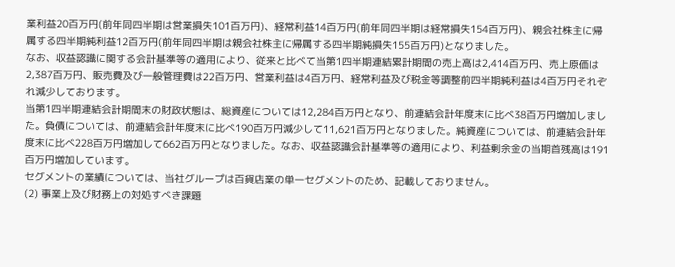業利益20百万円(前年同四半期は営業損失101百万円)、経常利益14百万円(前年同四半期は経常損失154百万円)、親会社株主に帰属する四半期純利益12百万円(前年同四半期は親会社株主に帰属する四半期純損失155百万円)となりました。
なお、収益認識に関する会計基準等の適用により、従来と比べて当第1四半期連結累計期間の売上高は2,414百万円、売上原価は2,387百万円、販売費及び一般管理費は22百万円、営業利益は4百万円、経常利益及び税金等調整前四半期純利益は4百万円それぞれ減少しております。
当第1四半期連結会計期間末の財政状態は、総資産については12,284百万円となり、前連結会計年度末に比べ38百万円増加しました。負債については、前連結会計年度末に比べ190百万円減少して11,621百万円となりました。純資産については、前連結会計年度末に比べ228百万円増加して662百万円となりました。なお、収益認識会計基準等の適用により、利益剰余金の当期首残高は191百万円増加しています。
セグメントの業績については、当社グループは百貨店業の単一セグメントのため、記載しておりません。
(2) 事業上及び財務上の対処すべき課題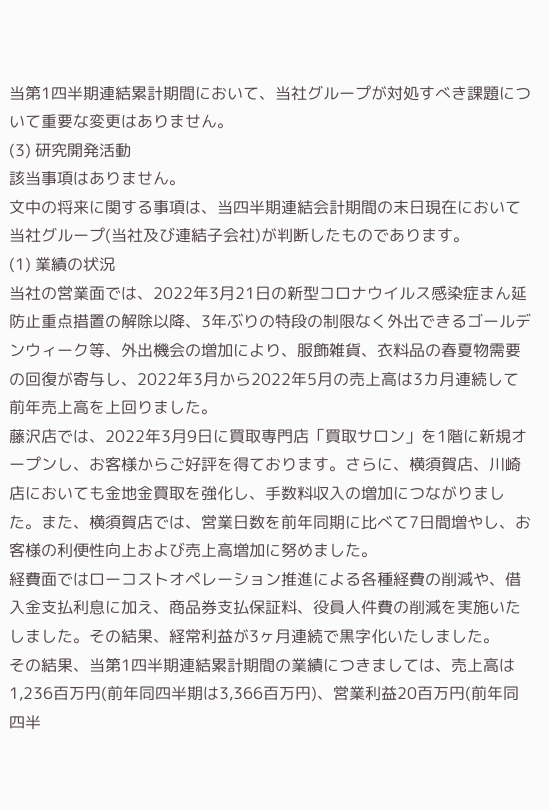当第1四半期連結累計期間において、当社グループが対処すべき課題について重要な変更はありません。
(3) 研究開発活動
該当事項はありません。
文中の将来に関する事項は、当四半期連結会計期間の末日現在において当社グループ(当社及び連結子会社)が判断したものであります。
(1) 業績の状況
当社の営業面では、2022年3月21日の新型コロナウイルス感染症まん延防止重点措置の解除以降、3年ぶりの特段の制限なく外出できるゴールデンウィーク等、外出機会の増加により、服飾雑貨、衣料品の春夏物需要の回復が寄与し、2022年3月から2022年5月の売上高は3カ月連続して前年売上高を上回りました。
藤沢店では、2022年3月9日に買取専門店「買取サロン」を1階に新規オープンし、お客様からご好評を得ております。さらに、横須賀店、川崎店においても金地金買取を強化し、手数料収入の増加につながりました。また、横須賀店では、営業日数を前年同期に比べて7日間増やし、お客様の利便性向上および売上高増加に努めました。
経費面ではローコストオペレーション推進による各種経費の削減や、借入金支払利息に加え、商品券支払保証料、役員人件費の削減を実施いたしました。その結果、経常利益が3ヶ月連続で黒字化いたしました。
その結果、当第1四半期連結累計期間の業績につきましては、売上高は1,236百万円(前年同四半期は3,366百万円)、営業利益20百万円(前年同四半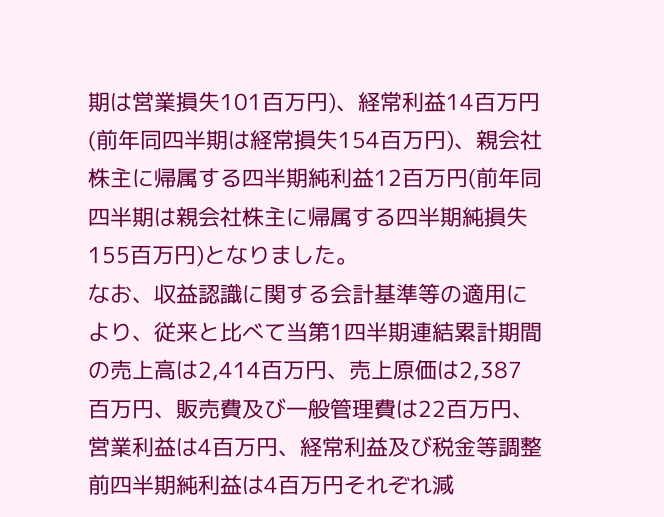期は営業損失101百万円)、経常利益14百万円(前年同四半期は経常損失154百万円)、親会社株主に帰属する四半期純利益12百万円(前年同四半期は親会社株主に帰属する四半期純損失155百万円)となりました。
なお、収益認識に関する会計基準等の適用により、従来と比べて当第1四半期連結累計期間の売上高は2,414百万円、売上原価は2,387百万円、販売費及び一般管理費は22百万円、営業利益は4百万円、経常利益及び税金等調整前四半期純利益は4百万円それぞれ減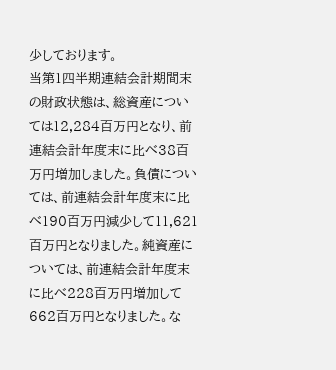少しております。
当第1四半期連結会計期間末の財政状態は、総資産については12,284百万円となり、前連結会計年度末に比べ38百万円増加しました。負債については、前連結会計年度末に比べ190百万円減少して11,621百万円となりました。純資産については、前連結会計年度末に比べ228百万円増加して662百万円となりました。な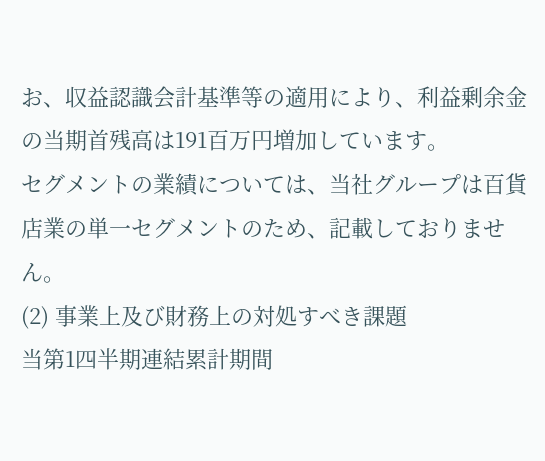お、収益認識会計基準等の適用により、利益剰余金の当期首残高は191百万円増加しています。
セグメントの業績については、当社グループは百貨店業の単一セグメントのため、記載しておりません。
(2) 事業上及び財務上の対処すべき課題
当第1四半期連結累計期間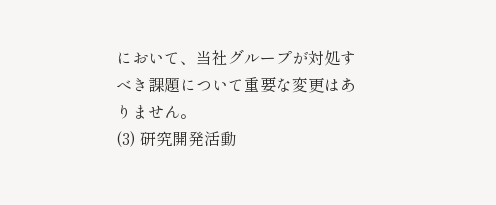において、当社グループが対処すべき課題について重要な変更はありません。
(3) 研究開発活動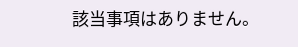該当事項はありません。